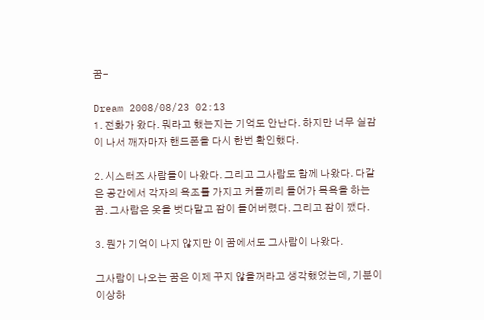꿈-

Dream 2008/08/23 02:13
1. 전화가 왔다. 뭐라고 했는지는 기억도 안난다. 하지만 너무 실감이 나서 깨자마자 핸드폰을 다시 한번 확인했다.

2. 시스터즈 사람들이 나왔다. 그리고 그사람도 함께 나왔다. 다같은 공간에서 각자의 욕조를 가지고 커플끼리 들어가 목욕을 하는 꿈. 그사람은 옷을 벗다말고 잠이 들어버렸다. 그리고 잠이 깼다.

3. 뭔가 기억이 나지 않지만 이 꿈에서도 그사람이 나왔다.

그사람이 나오는 꿈은 이제 꾸지 않을꺼라고 생각했었는데, 기분이 이상하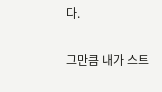다.

그만큼 내가 스트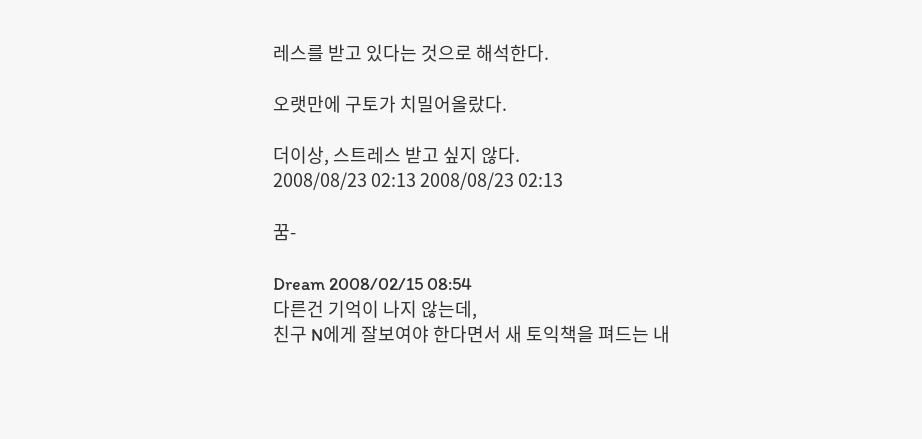레스를 받고 있다는 것으로 해석한다.

오랫만에 구토가 치밀어올랐다.

더이상, 스트레스 받고 싶지 않다.
2008/08/23 02:13 2008/08/23 02:13

꿈-

Dream 2008/02/15 08:54
다른건 기억이 나지 않는데,
친구 N에게 잘보여야 한다면서 새 토익책을 펴드는 내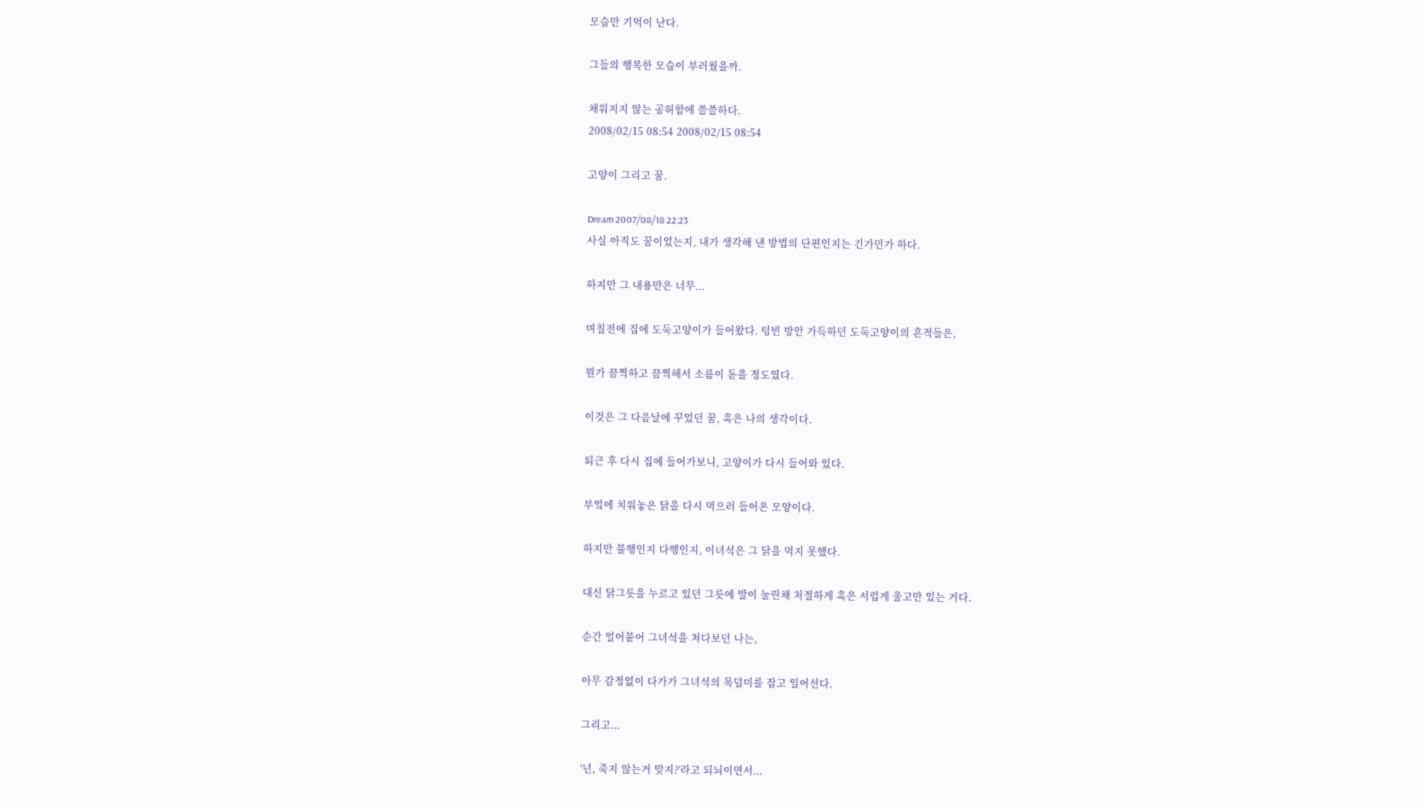모습만 기억이 난다.

그들의 행복한 모습이 부러웠을까.

채워지지 않는 공허함에 쓸쓸하다.
2008/02/15 08:54 2008/02/15 08:54

고양이 그리고 꿈.

Dream 2007/08/18 22:23
사실 아직도 꿈이었는지, 내가 생각해 낸 방법의 단편인지는 긴가민가 하다.

하지만 그 내용만은 너무...

며칠전에 집에 도둑고양이가 들어왔다. 텅빈 방안 가득하던 도둑고양이의 흔적들은,

뭔가 끔찍하고 끔찍해서 소름이 돋을 정도였다.

이것은 그 다음날에 꾸었던 꿈, 혹은 나의 생각이다.

퇴근 후 다시 집에 들어가보니, 고양이가 다시 들어와 있다.

부엌에 치워놓은 닭을 다시 먹으러 들어온 모양이다.

하지만 불행인지 다행인지, 이녀석은 그 닭을 먹지 못했다.

대신 닭그릇을 누르고 있던 그릇에 발이 눌린채 처절하게 혹은 서럽게 울고만 있는 거다.

순간 얼어붙어 그녀석을 쳐다보던 나는,

아무 감정없이 다가가 그녀석의 목덜미를 잡고 일어선다.

그리고...

'넌, 죽지 않는거 맞지?'라고 되뇌이면서...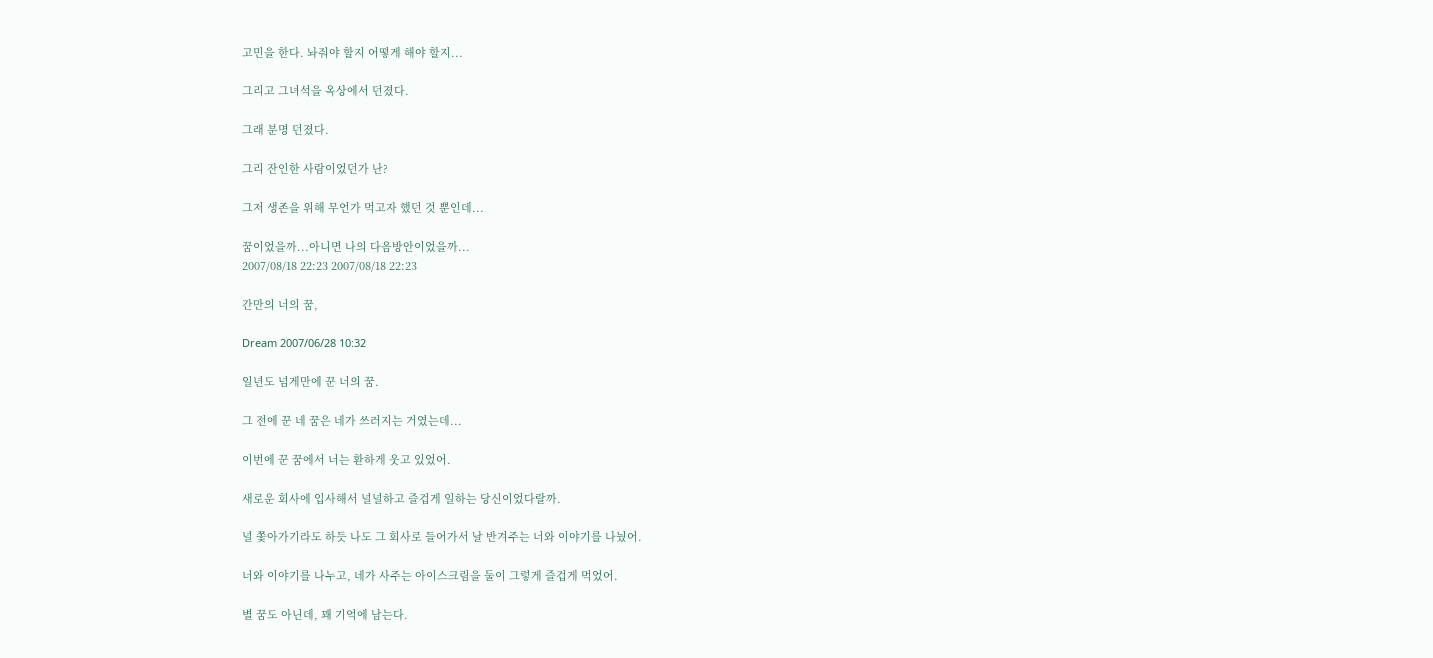고민을 한다. 놔줘야 할지 어떻게 해야 할지...

그리고 그녀석을 옥상에서 던졌다.

그래 분명 던졌다.

그리 잔인한 사람이었던가 난?

그저 생존을 위해 무언가 먹고자 했던 것 뿐인데...

꿈이었을까...아니면 나의 다음방안이었을까...
2007/08/18 22:23 2007/08/18 22:23

간만의 너의 꿈,

Dream 2007/06/28 10:32

일년도 넘게만에 꾼 너의 꿈.

그 전에 꾼 네 꿈은 네가 쓰러지는 거였는데...

이번에 꾼 꿈에서 너는 환하게 웃고 있었어.

새로운 회사에 입사해서 널널하고 즐겁게 일하는 당신이었다랄까.

널 쫓아가기라도 하듯 나도 그 회사로 들어가서 날 반겨주는 너와 이야기를 나눴어.

너와 이야기를 나누고, 네가 사주는 아이스크림을 둘이 그렇게 즐겁게 먹었어.

별 꿈도 아닌데, 꽤 기억에 남는다.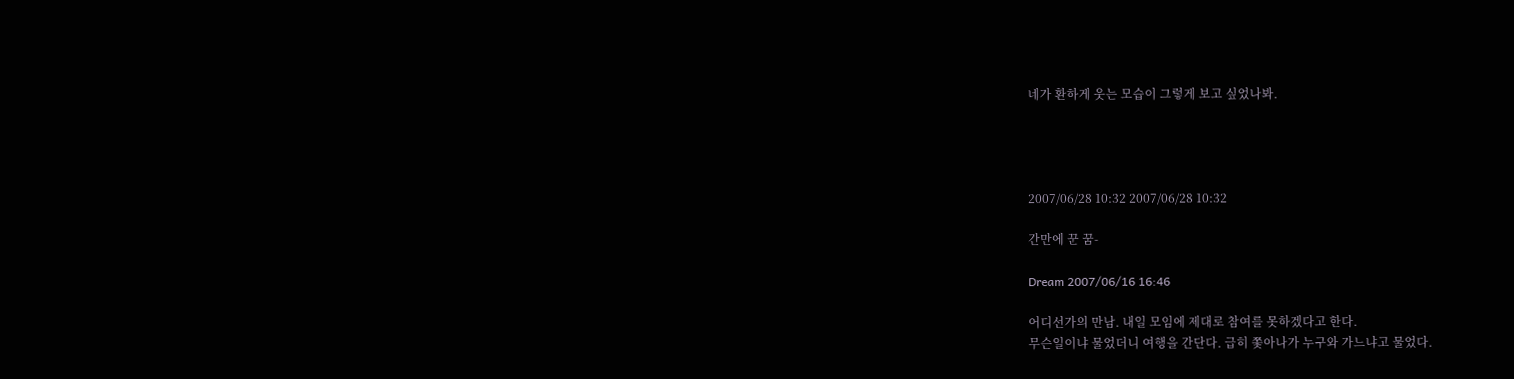네가 환하게 웃는 모습이 그렇게 보고 싶었나봐.




2007/06/28 10:32 2007/06/28 10:32

간만에 꾼 꿈-

Dream 2007/06/16 16:46

어디선가의 만남. 내일 모임에 제대로 참여를 못하겠다고 한다.
무슨일이냐 물었더니 여행을 간단다. 급히 쫓아나가 누구와 가느냐고 물었다.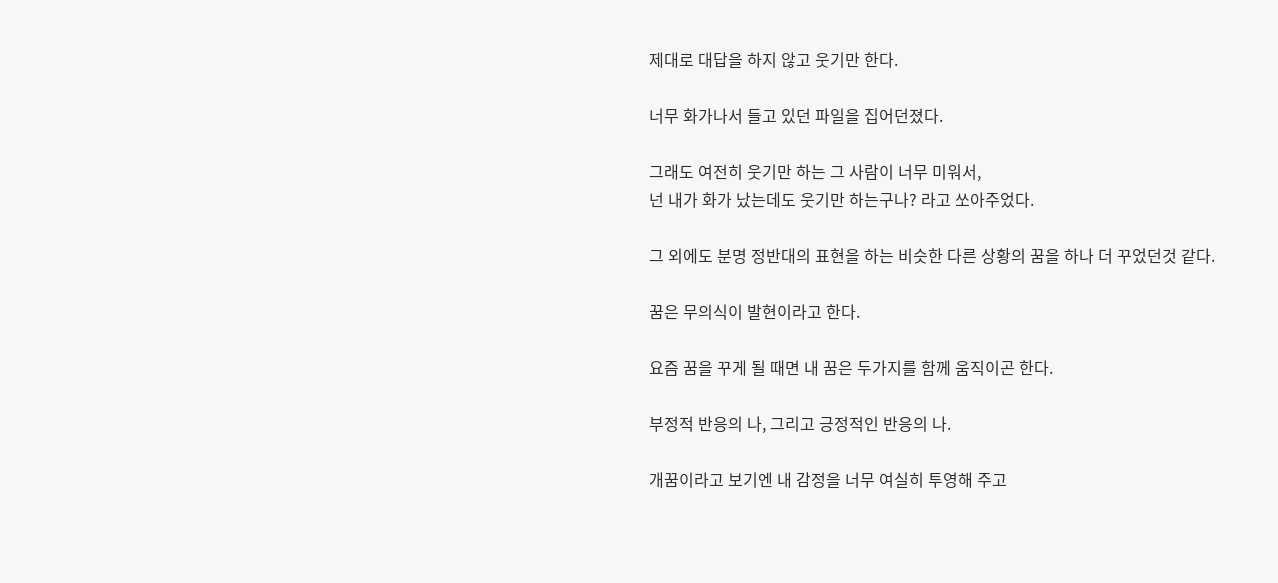제대로 대답을 하지 않고 웃기만 한다.

너무 화가나서 들고 있던 파일을 집어던졌다.

그래도 여전히 웃기만 하는 그 사람이 너무 미워서,
넌 내가 화가 났는데도 웃기만 하는구나? 라고 쏘아주었다.

그 외에도 분명 정반대의 표현을 하는 비슷한 다른 상황의 꿈을 하나 더 꾸었던것 같다.

꿈은 무의식이 발현이라고 한다.

요즘 꿈을 꾸게 될 때면 내 꿈은 두가지를 함께 움직이곤 한다.

부정적 반응의 나, 그리고 긍정적인 반응의 나.

개꿈이라고 보기엔 내 감정을 너무 여실히 투영해 주고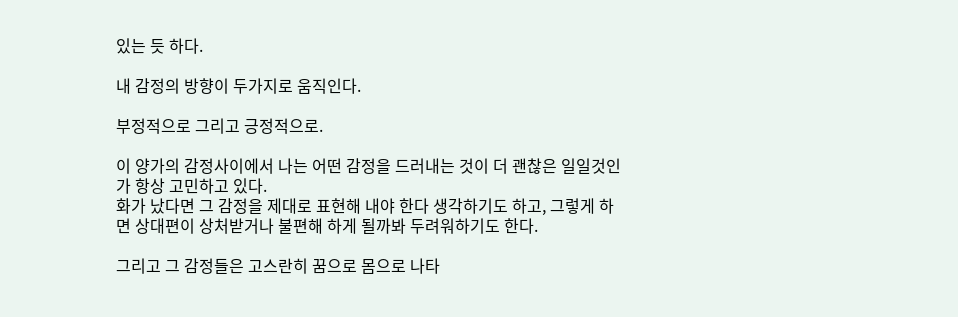있는 듯 하다.

내 감정의 방향이 두가지로 움직인다.

부정적으로 그리고 긍정적으로.

이 양가의 감정사이에서 나는 어떤 감정을 드러내는 것이 더 괜찮은 일일것인가 항상 고민하고 있다.
화가 났다면 그 감정을 제대로 표현해 내야 한다 생각하기도 하고, 그렇게 하면 상대편이 상처받거나 불편해 하게 될까봐 두려워하기도 한다.

그리고 그 감정들은 고스란히 꿈으로 몸으로 나타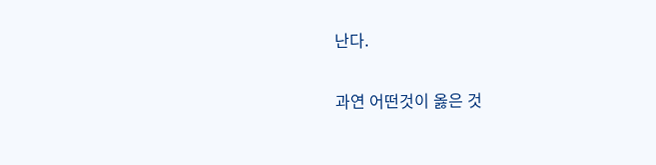난다.

과연 어떤것이 옳은 것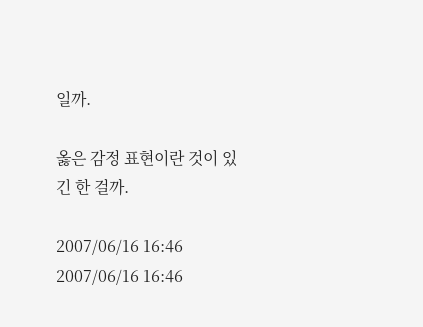일까.

옳은 감정 표현이란 것이 있긴 한 걸까.

2007/06/16 16:46 2007/06/16 16:46